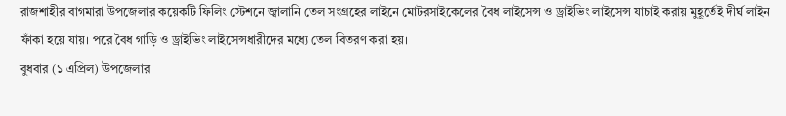রাজশাহীর বাগমারা উপজেলার কয়েকটি ফিলিং স্টেশনে জ্বালানি তেল সংগ্রহের লাইনে মোটরসাইকেলের বৈধ লাইসেন্স ও ড্রাইভিং লাইসেন্স যাচাই করায় মুহূর্তেই দীর্ঘ লাইন ফাঁকা হয়ে যায়। পরে বৈধ গাড়ি ও ড্রাইভিং লাইসেন্সধারীদের মধ্যে তেল বিতরণ করা হয়।
বুধবার (১ এপ্রিল) উপজেলার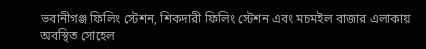ভবানীগঞ্জ ফিলিং স্টেশন, শিকদারী ফিলিং স্টেশন এবং মচমইল বাজার এলাকায় অবস্থিত সোহেল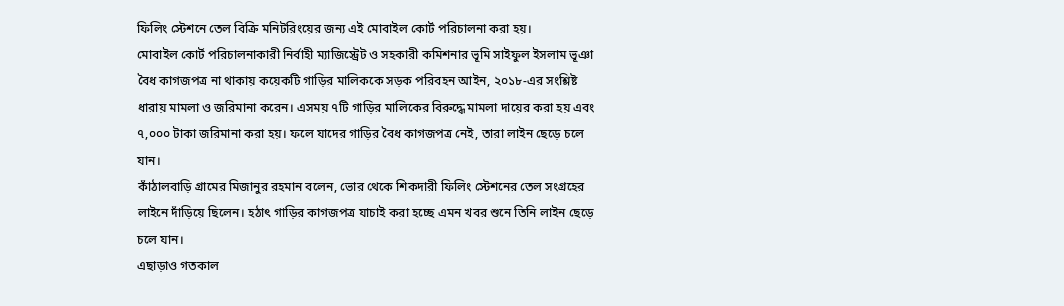ফিলিং স্টেশনে তেল বিক্রি মনিটরিংয়ের জন্য এই মোবাইল কোর্ট পরিচালনা করা হয়।
মোবাইল কোর্ট পরিচালনাকারী নির্বাহী ম্যাজিস্ট্রেট ও সহকারী কমিশনার ভূমি সাইফুল ইসলাম ভূঞা বৈধ কাগজপত্র না থাকায় কয়েকটি গাড়ির মালিককে সড়ক পরিবহন আইন, ২০১৮-এর সংশ্লিষ্ট ধারায় মামলা ও জরিমানা করেন। এসময় ৭টি গাড়ির মালিকের বিরুদ্ধে মামলা দায়ের করা হয় এবং ৭,০০০ টাকা জরিমানা করা হয়। ফলে যাদের গাড়ির বৈধ কাগজপত্র নেই, তারা লাইন ছেড়ে চলে যান।
কাঁঠালবাড়ি গ্রামের মিজানুর রহমান বলেন, ভোর থেকে শিকদারী ফিলিং স্টেশনের তেল সংগ্রহের লাইনে দাঁড়িয়ে ছিলেন। হঠাৎ গাড়ির কাগজপত্র যাচাই করা হচ্ছে এমন খবর শুনে তিনি লাইন ছেড়ে চলে যান।
এছাড়াও গতকাল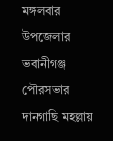মঙ্গলবার উপজেলার ভবানীগঞ্জ পৌরসভার দানগাছি মহল্লায়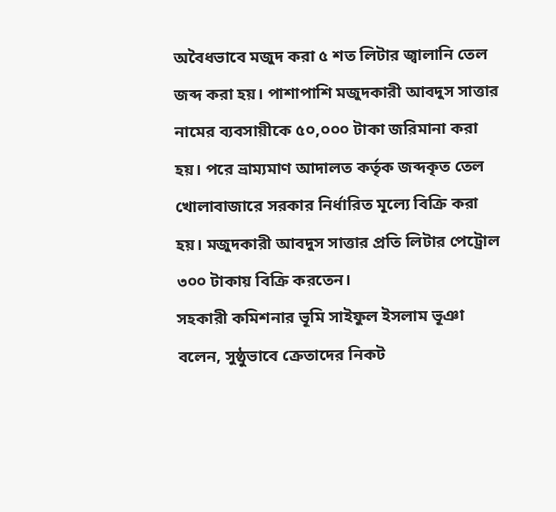অবৈধভাবে মজুদ করা ৫ শত লিটার জ্বালানি তেল জব্দ করা হয়। পাশাপাশি মজুদকারী আবদুস সাত্তার নামের ব্যবসায়ীকে ৫০,০০০ টাকা জরিমানা করা হয়। পরে ভ্রাম্যমাণ আদালত কর্তৃক জব্দকৃত তেল খোলাবাজারে সরকার নির্ধারিত মূল্যে বিক্রি করা হয়। মজুদকারী আবদুস সাত্তার প্রতি লিটার পেট্রোল ৩০০ টাকায় বিক্রি করতেন।
সহকারী কমিশনার ভূমি সাইফুল ইসলাম ভূঞা বলেন, সুষ্ঠুভাবে ক্রেতাদের নিকট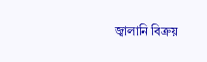জ্বালানি বিক্রয়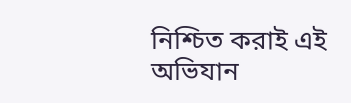নিশ্চিত করাই এই অভিযান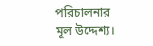পরিচালনার মূল উদ্দেশ্য।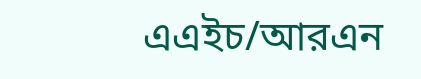এএইচ/আরএন